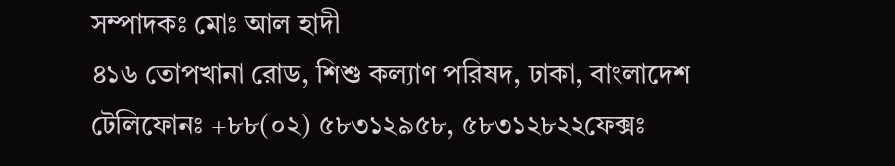সম্পাদকঃ মোঃ আল হাদী
৪১৬ তোপখানা রোড, শিশু কল্যাণ পরিষদ, ঢাকা, বাংলাদেশ
টেলিফোনঃ +৮৮(০২) ৫৮৩১২৯৫৮, ৫৮৩১২৮২২ফেক্সঃ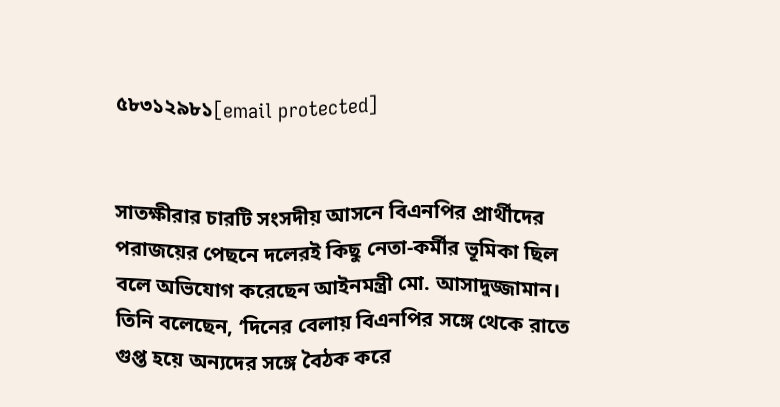৫৮৩১২৯৮১[email protected]


সাতক্ষীরার চারটি সংসদীয় আসনে বিএনপির প্রার্থীদের পরাজয়ের পেছনে দলেরই কিছু নেতা-কর্মীর ভূমিকা ছিল বলে অভিযোগ করেছেন আইনমন্ত্রী মো. আসাদুজ্জামান। তিনি বলেছেন, ‘দিনের বেলায় বিএনপির সঙ্গে থেকে রাতে গুপ্ত হয়ে অন্যদের সঙ্গে বৈঠক করে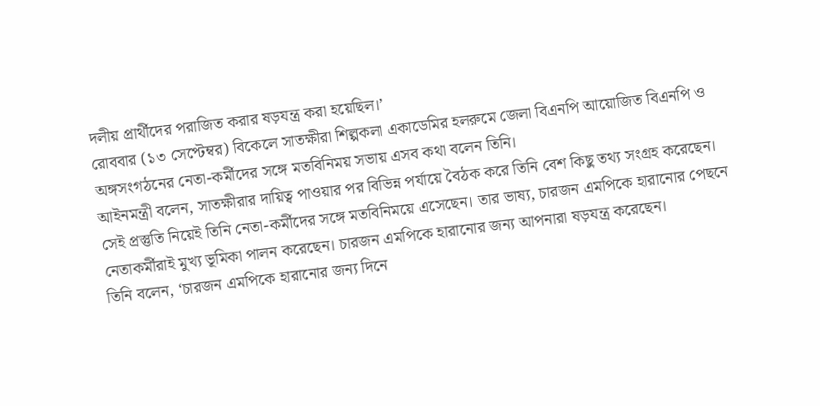দলীয় প্রার্থীদের পরাজিত করার ষড়যন্ত্র করা হয়েছিল।’
রোববার (১৩ সেপ্টেম্বর) বিকেলে সাতক্ষীরা শিল্পকলা একাডেমির হলরুমে জেলা বিএনপি আয়োজিত বিএনপি ও অঙ্গসংগঠনের নেতা-কর্মীদের সঙ্গে মতবিনিময় সভায় এসব কথা বলেন তিনি।
আইনমন্ত্রী বলেন, সাতক্ষীরার দায়িত্ব পাওয়ার পর বিভিন্ন পর্যায়ে বৈঠক করে তিনি বেশ কিছু তথ্য সংগ্রহ করেছেন। সেই প্রস্তুতি নিয়েই তিনি নেতা-কর্মীদের সঙ্গে মতবিনিময়ে এসেছেন। তার ভাষ্য, চারজন এমপিকে হারানোর পেছনে নেতাকর্মীরাই মুখ্য ভূমিকা পালন করেছেন। চারজন এমপিকে হারানোর জন্য আপনারা ষড়যন্ত্র করেছেন।
তিনি বলেন, ‘চারজন এমপিকে হারানোর জন্য দিনে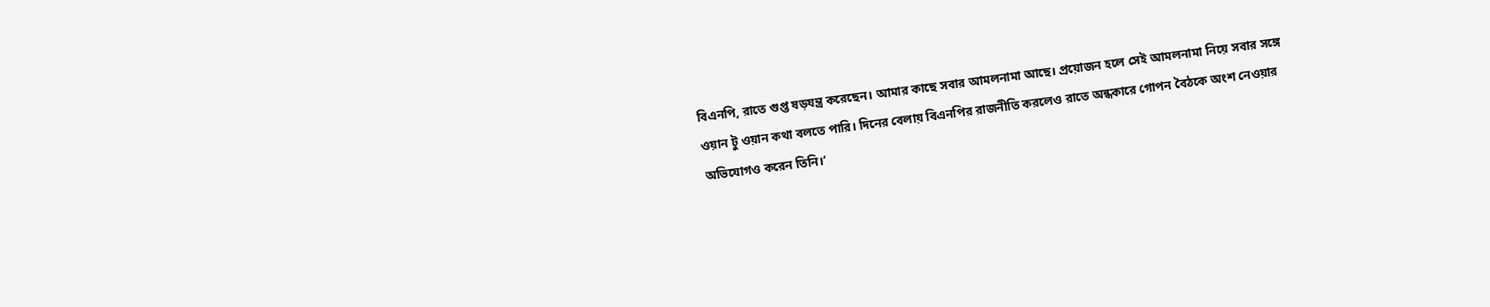বিএনপি, রাতে গুপ্ত ষড়যন্ত্র করেছেন। আমার কাছে সবার আমলনামা আছে। প্রয়োজন হলে সেই আমলনামা নিয়ে সবার সঙ্গে ওয়ান টু ওয়ান কথা বলতে পারি। দিনের বেলায় বিএনপির রাজনীতি করলেও রাতে অন্ধকারে গোপন বৈঠকে অংশ নেওয়ার অভিযোগও করেন তিনি।’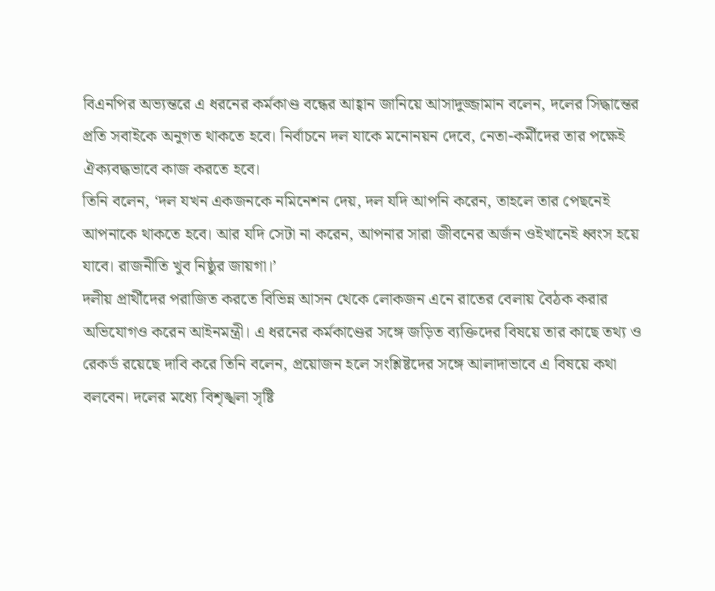বিএনপির অভ্যন্তরে এ ধরনের কর্মকাণ্ড বন্ধের আহ্বান জানিয়ে আসাদুজ্জামান বলেন, দলের সিদ্ধান্তের প্রতি সবাইকে অনুগত থাকতে হবে। নির্বাচনে দল যাকে মনোনয়ন দেবে, নেতা-কর্মীদের তার পক্ষেই ঐক্যবদ্ধভাবে কাজ করতে হবে।
তিনি বলেন, ‘দল যখন একজনকে নমিনেশন দেয়, দল যদি আপনি করেন, তাহলে তার পেছনেই আপনাকে থাকতে হবে। আর যদি সেটা না করেন, আপনার সারা জীবনের অর্জন ওইখানেই ধ্বংস হয়ে যাবে। রাজনীতি খুব নিষ্ঠুর জায়গা।’
দলীয় প্রার্থীদের পরাজিত করতে বিভিন্ন আসন থেকে লোকজন এনে রাতের বেলায় বৈঠক করার অভিযোগও করেন আইনমন্ত্রী। এ ধরনের কর্মকাণ্ডের সঙ্গে জড়িত ব্যক্তিদের বিষয়ে তার কাছে তথ্য ও রেকর্ড রয়েছে দাবি করে তিনি বলেন, প্রয়োজন হলে সংশ্লিষ্টদের সঙ্গে আলাদাভাবে এ বিষয়ে কথা বলবেন। দলের মধ্যে বিশৃঙ্খলা সৃষ্টি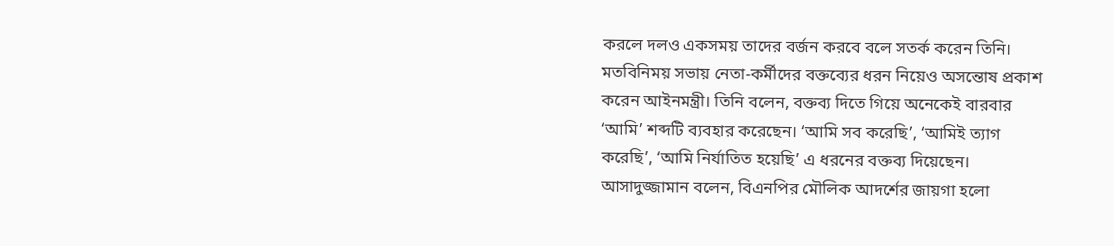করলে দলও একসময় তাদের বর্জন করবে বলে সতর্ক করেন তিনি।
মতবিনিময় সভায় নেতা-কর্মীদের বক্তব্যের ধরন নিয়েও অসন্তোষ প্রকাশ করেন আইনমন্ত্রী। তিনি বলেন, বক্তব্য দিতে গিয়ে অনেকেই বারবার ‘আমি’ শব্দটি ব্যবহার করেছেন। ‘আমি সব করেছি’, ‘আমিই ত্যাগ করেছি’, ‘আমি নির্যাতিত হয়েছি’ এ ধরনের বক্তব্য দিয়েছেন।
আসাদুজ্জামান বলেন, বিএনপির মৌলিক আদর্শের জায়গা হলো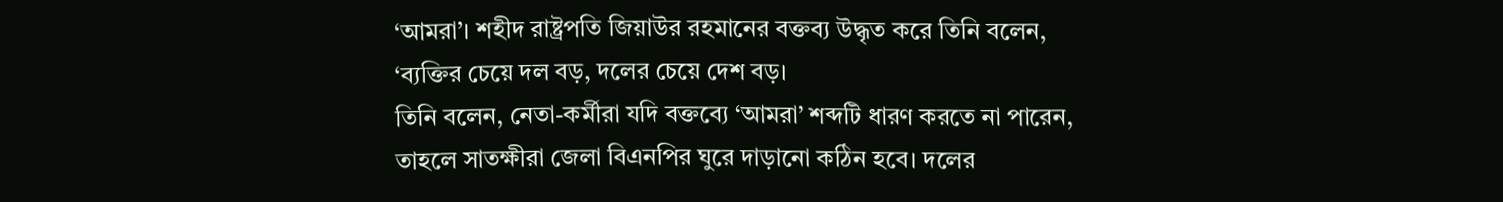‘আমরা’। শহীদ রাষ্ট্রপতি জিয়াউর রহমানের বক্তব্য উদ্ধৃত করে তিনি বলেন, ‘ব্যক্তির চেয়ে দল বড়, দলের চেয়ে দেশ বড়।
তিনি বলেন, নেতা-কর্মীরা যদি বক্তব্যে ‘আমরা’ শব্দটি ধারণ করতে না পারেন, তাহলে সাতক্ষীরা জেলা বিএনপির ঘুরে দাড়ানো কঠিন হবে। দলের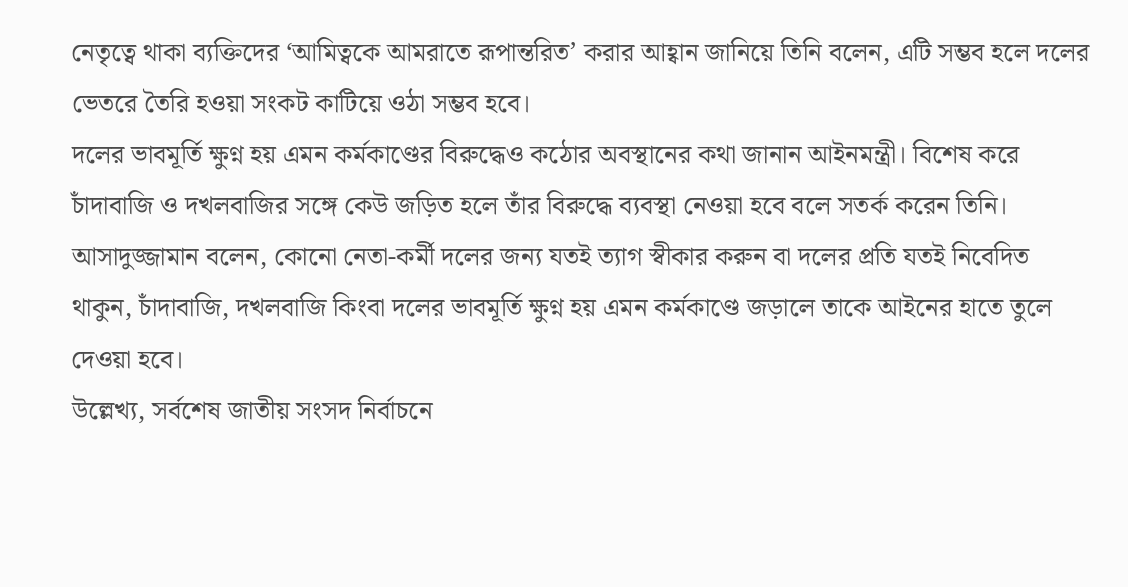নেতৃত্বে থাকা ব্যক্তিদের ‘আমিত্বকে আমরাতে রূপান্তরিত’ করার আহ্বান জানিয়ে তিনি বলেন, এটি সম্ভব হলে দলের ভেতরে তৈরি হওয়া সংকট কাটিয়ে ওঠা সম্ভব হবে।
দলের ভাবমূর্তি ক্ষুণ্ন হয় এমন কর্মকাণ্ডের বিরুদ্ধেও কঠোর অবস্থানের কথা জানান আইনমন্ত্রী। বিশেষ করে চাঁদাবাজি ও দখলবাজির সঙ্গে কেউ জড়িত হলে তাঁর বিরুদ্ধে ব্যবস্থা নেওয়া হবে বলে সতর্ক করেন তিনি।
আসাদুজ্জামান বলেন, কোনো নেতা-কর্মী দলের জন্য যতই ত্যাগ স্বীকার করুন বা দলের প্রতি যতই নিবেদিত থাকুন, চাঁদাবাজি, দখলবাজি কিংবা দলের ভাবমূর্তি ক্ষুণ্ন হয় এমন কর্মকাণ্ডে জড়ালে তাকে আইনের হাতে তুলে দেওয়া হবে।
উল্লেখ্য, সর্বশেষ জাতীয় সংসদ নির্বাচনে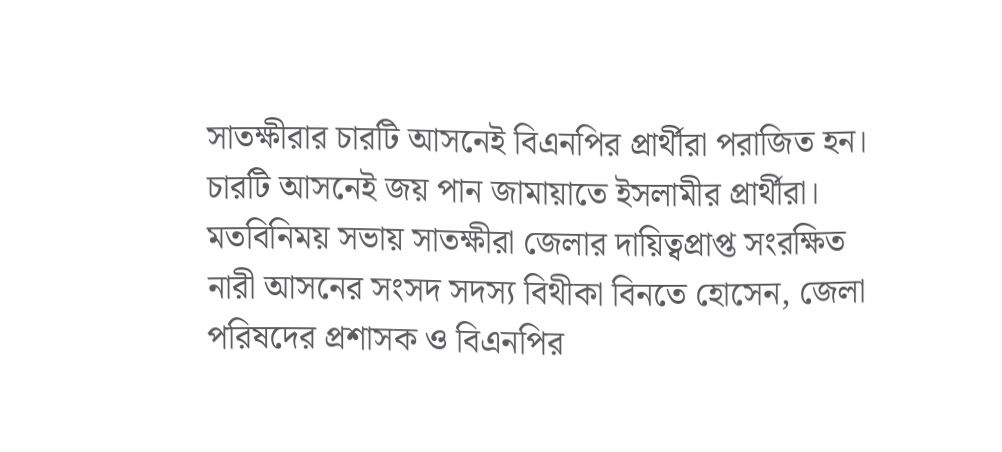সাতক্ষীরার চারটি আসনেই বিএনপির প্রার্থীরা পরাজিত হন। চারটি আসনেই জয় পান জামায়াতে ইসলামীর প্রার্থীরা।
মতবিনিময় সভায় সাতক্ষীরা জেলার দায়িত্বপ্রাপ্ত সংরক্ষিত নারী আসনের সংসদ সদস্য বিথীকা বিনতে হোসেন, জেলা পরিষদের প্রশাসক ও বিএনপির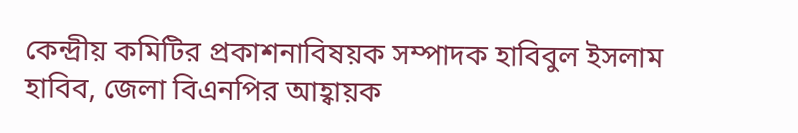কেন্দ্রীয় কমিটির প্রকাশনাবিষয়ক সম্পাদক হাবিবুল ইসলাম হাবিব, জেলা বিএনপির আহ্বায়ক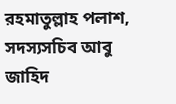রহমাতুল্লাহ পলাশ, সদস্যসচিব আবু জাহিদ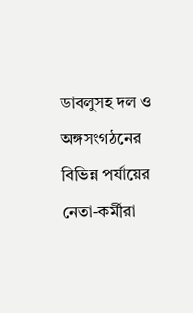ডাবলুসহ দল ও অঙ্গসংগঠনের বিভিন্ন পর্যায়ের নেতা-কর্মীরা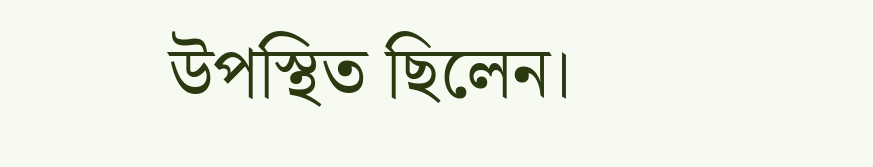উপস্থিত ছিলেন।